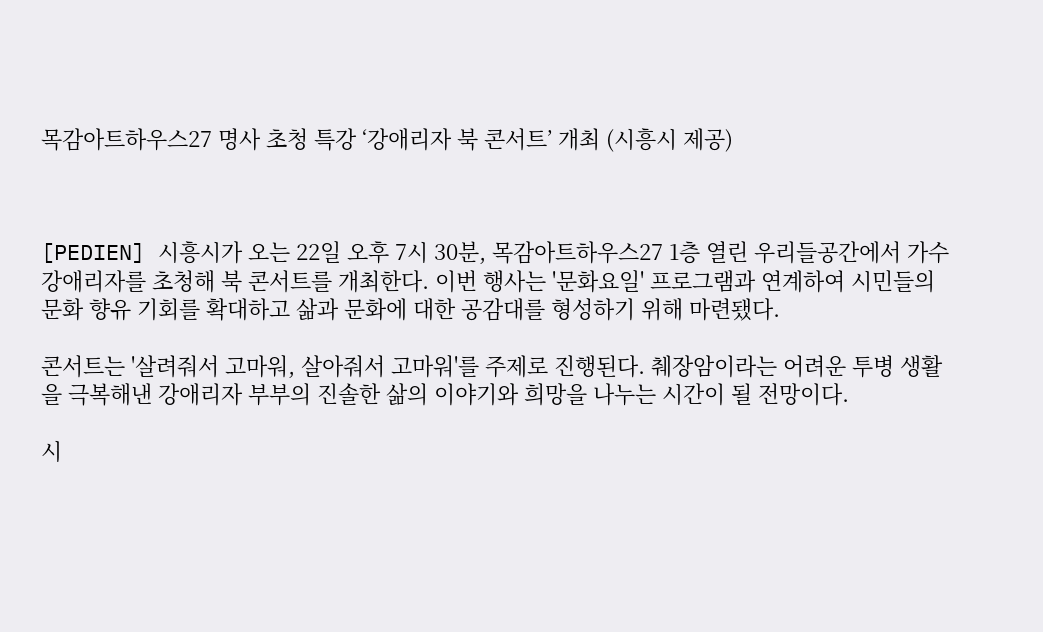목감아트하우스27 명사 초청 특강 ‘강애리자 북 콘서트’ 개최 (시흥시 제공)



[PEDIEN] 시흥시가 오는 22일 오후 7시 30분, 목감아트하우스27 1층 열린 우리들공간에서 가수 강애리자를 초청해 북 콘서트를 개최한다. 이번 행사는 '문화요일' 프로그램과 연계하여 시민들의 문화 향유 기회를 확대하고 삶과 문화에 대한 공감대를 형성하기 위해 마련됐다.

콘서트는 '살려줘서 고마워, 살아줘서 고마워'를 주제로 진행된다. 췌장암이라는 어려운 투병 생활을 극복해낸 강애리자 부부의 진솔한 삶의 이야기와 희망을 나누는 시간이 될 전망이다.

시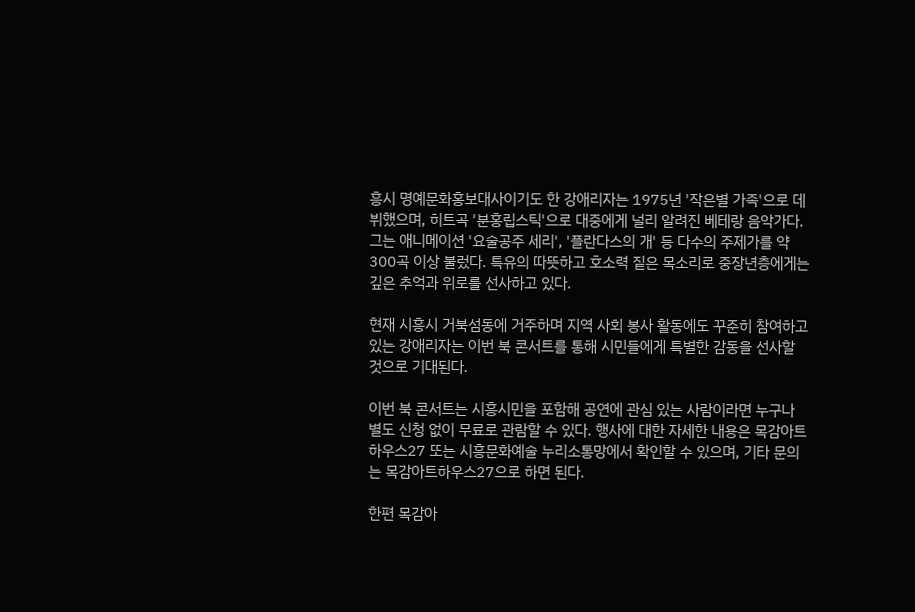흥시 명예문화홍보대사이기도 한 강애리자는 1975년 '작은별 가족'으로 데뷔했으며, 히트곡 '분홍립스틱'으로 대중에게 널리 알려진 베테랑 음악가다. 그는 애니메이션 '요술공주 세리', '플란다스의 개' 등 다수의 주제가를 약 300곡 이상 불렀다. 특유의 따뜻하고 호소력 짙은 목소리로 중장년층에게는 깊은 추억과 위로를 선사하고 있다.

현재 시흥시 거북섬동에 거주하며 지역 사회 봉사 활동에도 꾸준히 참여하고 있는 강애리자는 이번 북 콘서트를 통해 시민들에게 특별한 감동을 선사할 것으로 기대된다.

이번 북 콘서트는 시흥시민을 포함해 공연에 관심 있는 사람이라면 누구나 별도 신청 없이 무료로 관람할 수 있다. 행사에 대한 자세한 내용은 목감아트하우스27 또는 시흥문화예술 누리소통망에서 확인할 수 있으며, 기타 문의는 목감아트하우스27으로 하면 된다.

한편 목감아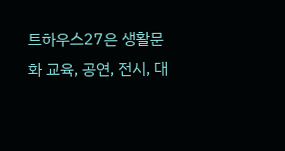트하우스27은 생활문화 교육, 공연, 전시, 대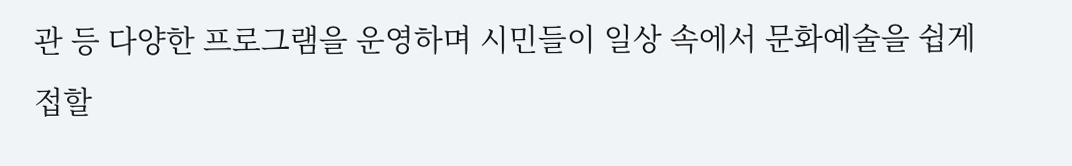관 등 다양한 프로그램을 운영하며 시민들이 일상 속에서 문화예술을 쉽게 접할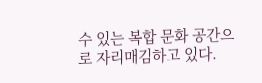수 있는 복합 문화 공간으로 자리매김하고 있다.